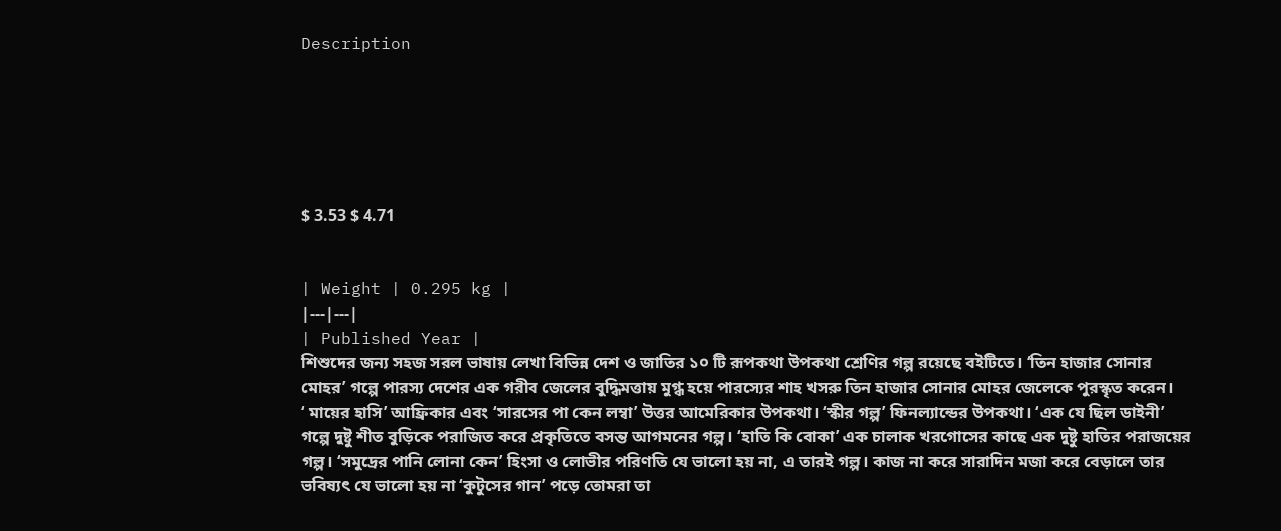Description






$ 3.53 $ 4.71


| Weight | 0.295 kg |
|---|---|
| Published Year |
শিশুদের জন্য সহজ সরল ভাষায় লেখা বিভিন্ন দেশ ও জাতির ১০ টি রূপকথা উপকথা শ্রেণির গল্প রয়েছে বইটিতে। ‘তিন হাজার সোনার মোহর’ গল্পে পারস্য দেশের এক গরীব জেলের বুদ্ধিমত্তায় মুগ্ধ হয়ে পারস্যের শাহ খসরু তিন হাজার সোনার মোহর জেলেকে পুরস্কৃত করেন।
‘ মায়ের হাসি’ আফ্রিকার এবং ‘সারসের পা কেন লম্বা’ উত্তর আমেরিকার উপকথা। ‘স্কীর গল্প’ ফিনল্যান্ডের উপকথা। ‘এক যে ছিল ডাইনী’ গল্পে দুষ্টু শীত বুড়িকে পরাজিত করে প্রকৃতিতে বসন্ত আগমনের গল্প। ‘হাতি কি বোকা’ এক চালাক খরগোসের কাছে এক দুষ্টু হাতির পরাজয়ের গল্প। ‘সমুদ্রের পানি লোনা কেন’ হিংসা ও লোভীর পরিণতি যে ভালো হয় না, এ তারই গল্প। কাজ না করে সারাদিন মজা করে বেড়ালে তার ভবিষ্যৎ যে ভালো হয় না ‘কুটুসের গান’ পড়ে তোমরা তা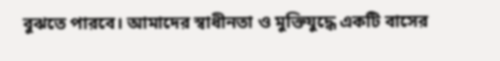বুঝতে পারবে। আমাদের স্বাধীনতা ও মুক্তিযুদ্ধে একটি বাসের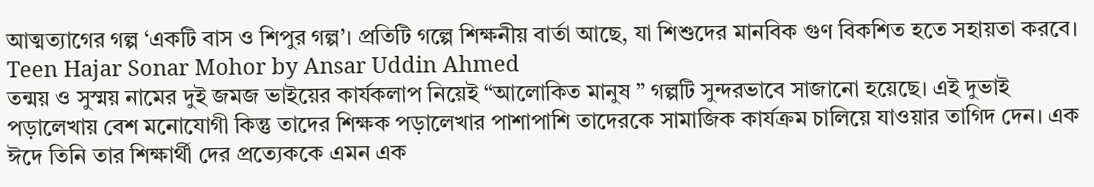আত্মত্যাগের গল্প ‘একটি বাস ও শিপুর গল্প’। প্রতিটি গল্পে শিক্ষনীয় বার্তা আছে, যা শিশুদের মানবিক গুণ বিকশিত হতে সহায়তা করবে।
Teen Hajar Sonar Mohor by Ansar Uddin Ahmed
তন্ময় ও সুস্ময় নামের দুই জমজ ভাইয়ের কার্যকলাপ নিয়েই “আলোকিত মানুষ ” গল্পটি সুন্দরভাবে সাজানো হয়েছে। এই দুভাই পড়ালেখায় বেশ মনোযোগী কিন্তু তাদের শিক্ষক পড়ালেখার পাশাপাশি তাদেরকে সামাজিক কার্যক্রম চালিয়ে যাওয়ার তাগিদ দেন। এক ঈদে তিনি তার শিক্ষার্থী দের প্রত্যেককে এমন এক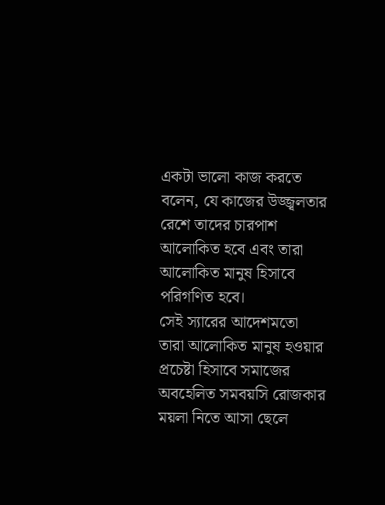একটা ভালো কাজ করতে বলেন, যে কাজের উজ্জ্বলতার রেশে তাদের চারপাশ আলোকিত হবে এবং তারা আলোকিত মানুষ হিসাবে পরিগণিত হবে।
সেই স্যারের আদেশমতো তারা আলোকিত মানুষ হওয়ার প্রচেষ্টা হিসাবে সমাজের অবহেলিত সমবয়সি রোজকার ময়লা নিতে আসা ছেলে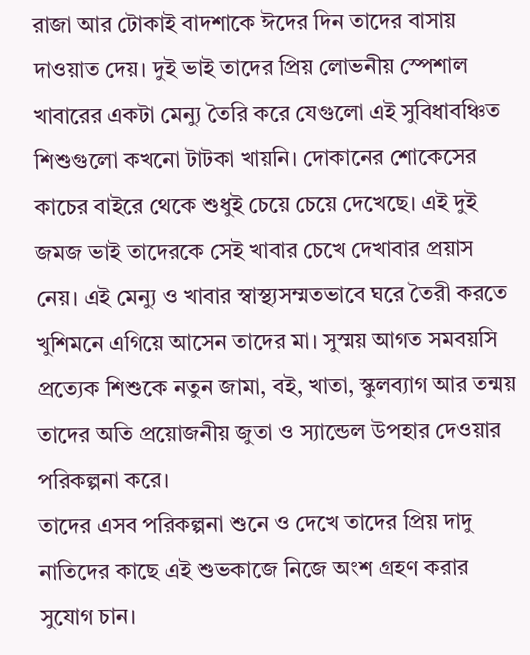রাজা আর টোকাই বাদশাকে ঈদের দিন তাদের বাসায় দাওয়াত দেয়। দুই ভাই তাদের প্রিয় লোভনীয় স্পেশাল খাবারের একটা মেন্যু তৈরি করে যেগুলো এই সুবিধাবঞ্চিত শিশুগুলো কখনো টাটকা খায়নি। দোকানের শোকেসের কাচের বাইরে থেকে শুধুই চেয়ে চেয়ে দেখেছে। এই দুই জমজ ভাই তাদেরকে সেই খাবার চেখে দেখাবার প্রয়াস নেয়। এই মেন্যু ও খাবার স্বাস্থ্যসম্মতভাবে ঘরে তৈরী করতে খুশিমনে এগিয়ে আসেন তাদের মা। সুস্ময় আগত সমবয়সি প্রত্যেক শিশুকে নতুন জামা, বই, খাতা, স্কুলব্যাগ আর তন্ময় তাদের অতি প্রয়োজনীয় জুতা ও স্যান্ডেল উপহার দেওয়ার পরিকল্পনা করে।
তাদের এসব পরিকল্পনা শুনে ও দেখে তাদের প্রিয় দাদু নাতিদের কাছে এই শুভকাজে নিজে অংশ গ্রহণ করার সুযোগ চান।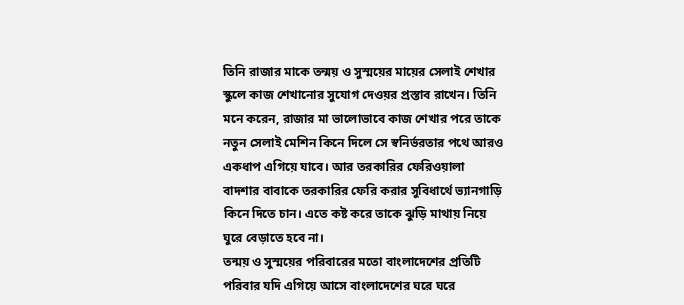তিনি রাজার মাকে তন্ময় ও সুস্ময়ের মায়ের সেলাই শেখার স্কুলে কাজ শেখানোর সুযোগ দেওয়র প্রস্তাব রাখেন। তিনি মনে করেন, রাজার মা ভালোভাবে কাজ শেখার পরে তাকে নতুন সেলাই মেশিন কিনে দিলে সে স্বনির্ভরতার পথে আরও একধাপ এগিয়ে যাবে। আর তরকারির ফেরিওয়ালা বাদশার বাবাকে তরকারির ফেরি করার সুবিধার্থে ভ্যানগাড়ি কিনে দিতে চান। এতে কষ্ট করে তাকে ঝুড়ি মাথায় নিয়ে ঘুরে বেড়াতে হবে না।
তন্ময় ও সুস্ময়ের পরিবারের মতো বাংলাদেশের প্রতিটি পরিবার যদি এগিয়ে আসে বাংলাদেশের ঘরে ঘরে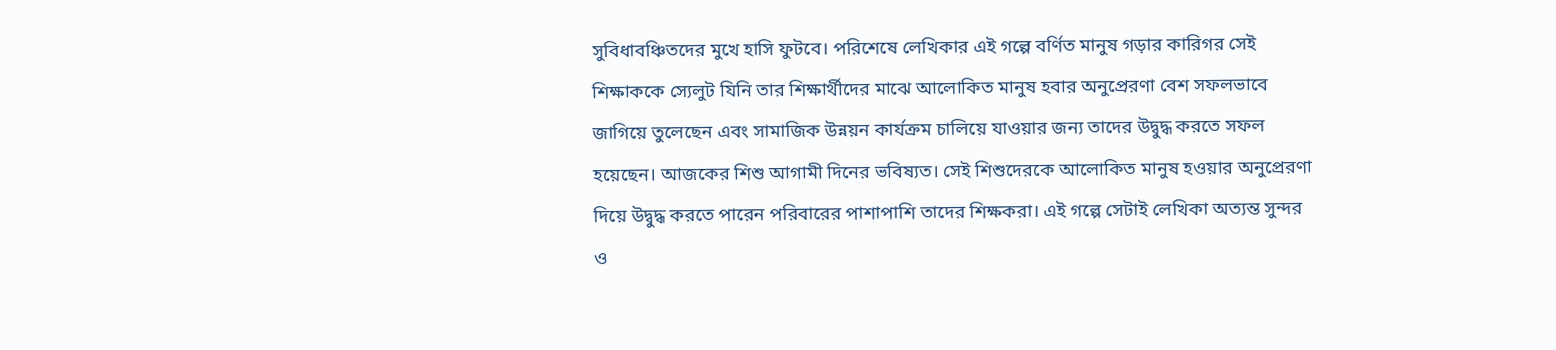সুবিধাবঞ্চিতদের মুখে হাসি ফুটবে। পরিশেষে লেখিকার এই গল্পে বর্ণিত মানুষ গড়ার কারিগর সেই শিক্ষাককে স্যেলুট যিনি তার শিক্ষার্থীদের মাঝে আলোকিত মানুষ হবার অনুপ্রেরণা বেশ সফলভাবে জাগিয়ে তুলেছেন এবং সামাজিক উন্নয়ন কার্যক্রম চালিয়ে যাওয়ার জন্য তাদের উদ্বুদ্ধ করতে সফল হয়েছেন। আজকের শিশু আগামী দিনের ভবিষ্যত। সেই শিশুদেরকে আলোকিত মানুষ হওয়ার অনুপ্রেরণা দিয়ে উদ্বুদ্ধ করতে পারেন পরিবারের পাশাপাশি তাদের শিক্ষকরা। এই গল্পে সেটাই লেখিকা অত্যন্ত সুন্দর ও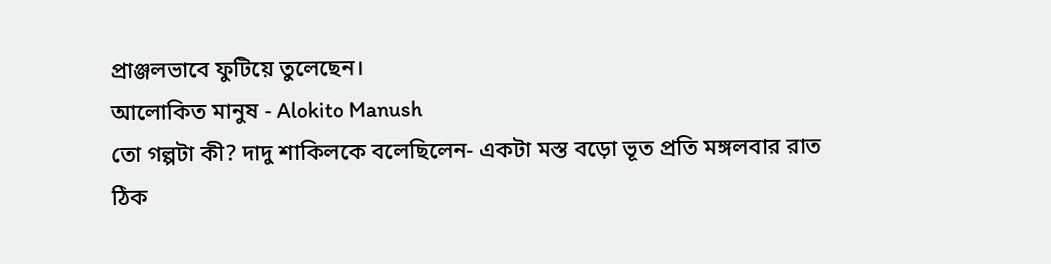প্রাঞ্জলভাবে ফুটিয়ে তুলেছেন।
আলোকিত মানুষ - Alokito Manush
তো গল্পটা কী? দাদু শাকিলকে বলেছিলেন- একটা মস্ত বড়ো ভূত প্রতি মঙ্গলবার রাত ঠিক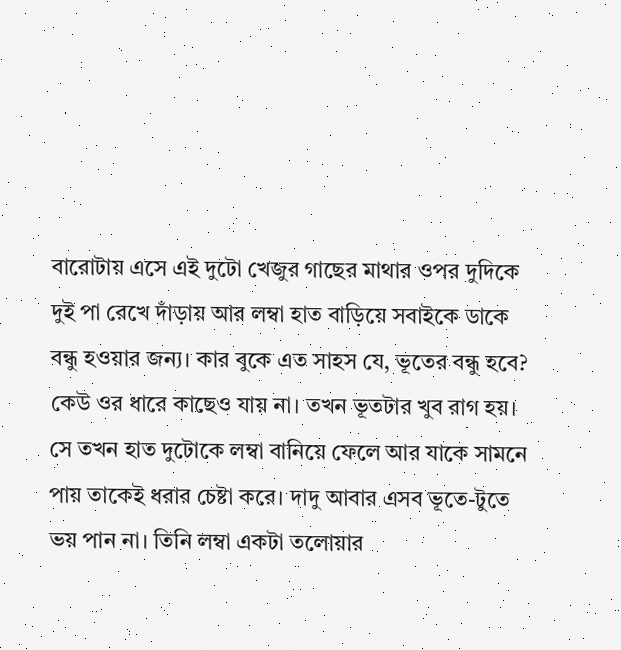বারোটায় এসে এই দুটো খেজুর গাছের মাথার ওপর দুদিকে দুই পা রেখে দাঁড়ায় আর লম্বা হাত বাড়িয়ে সবাইকে ডাকে বন্ধু হওয়ার জন্য। কার বুকে এত সাহস যে, ভূতের বন্ধু হবে? কেউ ওর ধারে কাছেও যায় না। তখন ভূতটার খুব রাগ হয়। সে তখন হাত দুটোকে লম্বা বানিয়ে ফেলে আর যাকে সামনে পায় তাকেই ধরার চেষ্টা করে। দাদু আবার এসব ভূতে-টুতে ভয় পান না। তিনি লম্বা একটা তলোয়ার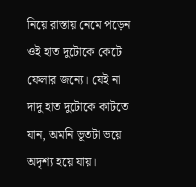নিয়ে রাস্তায় নেমে পড়েন ওই হাত দুটোকে কেটে ফেলার জন্যে। যেই না দাদু হাত দুটোকে কাটতে যান, অমনি ভূতটা ভয়ে অদৃশ্য হয়ে যায়।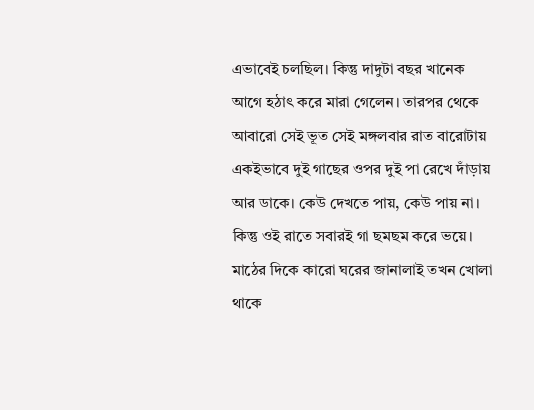এভাবেই চলছিল। কিন্তু দাদুটা বছর খানেক আগে হঠাৎ করে মারা গেলেন। তারপর থেকে আবারো সেই ভূত সেই মঙ্গলবার রাত বারোটায় একইভাবে দুই গাছের ওপর দুই পা রেখে দাঁড়ায় আর ডাকে। কেউ দেখতে পায়, কেউ পায় না। কিন্তু ওই রাতে সবারই গা ছমছম করে ভয়ে। মাঠের দিকে কারো ঘরের জানালাই তখন খোলা থাকে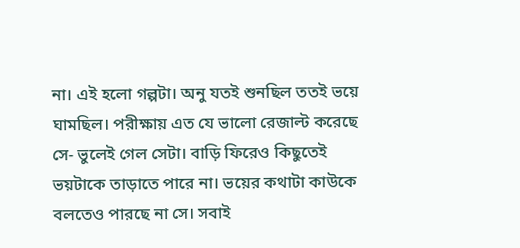না। এই হলো গল্পটা। অনু যতই শুনছিল ততই ভয়ে ঘামছিল। পরীক্ষায় এত যে ভালো রেজাল্ট করেছে সে- ভুলেই গেল সেটা। বাড়ি ফিরেও কিছুতেই ভয়টাকে তাড়াতে পারে না। ভয়ের কথাটা কাউকে বলতেও পারছে না সে। সবাই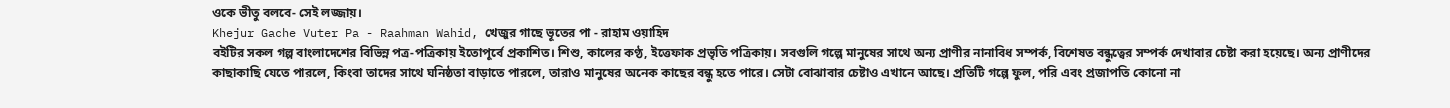ওকে ভীতু বলবে- সেই লজ্জায়।
Khejur Gache Vuter Pa - Raahman Wahid, খেজুর গাছে ভূতের পা - রাহাম ওয়াহিদ
বইটির সকল গল্প বাংলাদেশের বিভিন্ন পত্র-পত্রিকায় ইতোপূর্বে প্রকাশিত। শিশু, কালের কণ্ঠ, ইত্তেফাক প্রভৃতি পত্রিকায়। সবগুলি গল্পে মানুষের সাথে অন্য প্রাণীর নানাবিধ সম্পর্ক, বিশেষত বন্ধুত্বের সম্পর্ক দেখাবার চেষ্টা করা হয়েছে। অন্য প্রাণীদের কাছাকাছি যেতে পারলে, কিংবা তাদের সাথে ঘনিষ্ঠতা বাড়াতে পারলে, তারাও মানুষের অনেক কাছের বন্ধু হতে পারে। সেটা বোঝাবার চেষ্টাও এখানে আছে। প্রতিটি গল্পে ফুল, পরি এবং প্রজাপতি কোনো না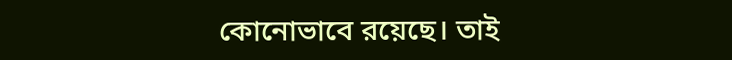কোনোভাবে রয়েছে। তাই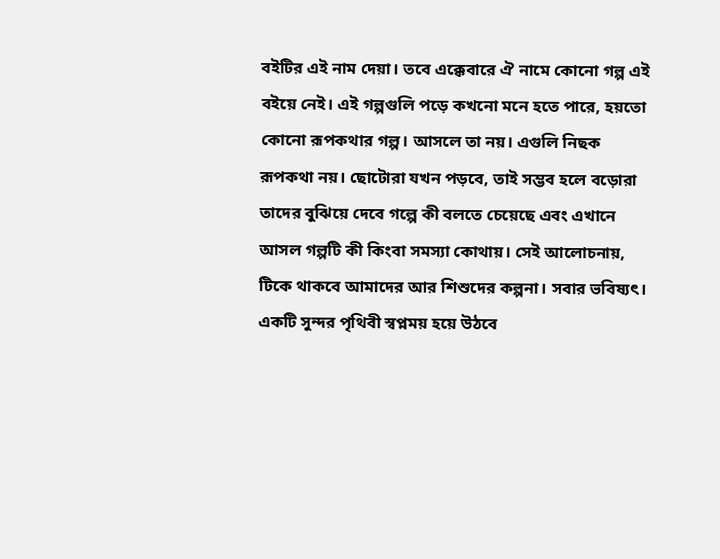বইটির এই নাম দেয়া। তবে এক্কেবারে ঐ নামে কোনো গল্প এই বইয়ে নেই। এই গল্পগুলি পড়ে কখনো মনে হতে পারে, হয়তো কোনো রূপকথার গল্প। আসলে তা নয়। এগুলি নিছক রূপকথা নয়। ছোটোরা যখন পড়বে, তাই সম্ভব হলে বড়োরা তাদের বুঝিয়ে দেবে গল্পে কী বলতে চেয়েছে এবং এখানে আসল গল্পটি কী কিংবা সমস্যা কোথায়। সেই আলোচনায়, টিকে থাকবে আমাদের আর শিশুদের কল্পনা। সবার ভবিষ্যৎ। একটি সুন্দর পৃথিবী স্বপ্নময় হয়ে উঠবে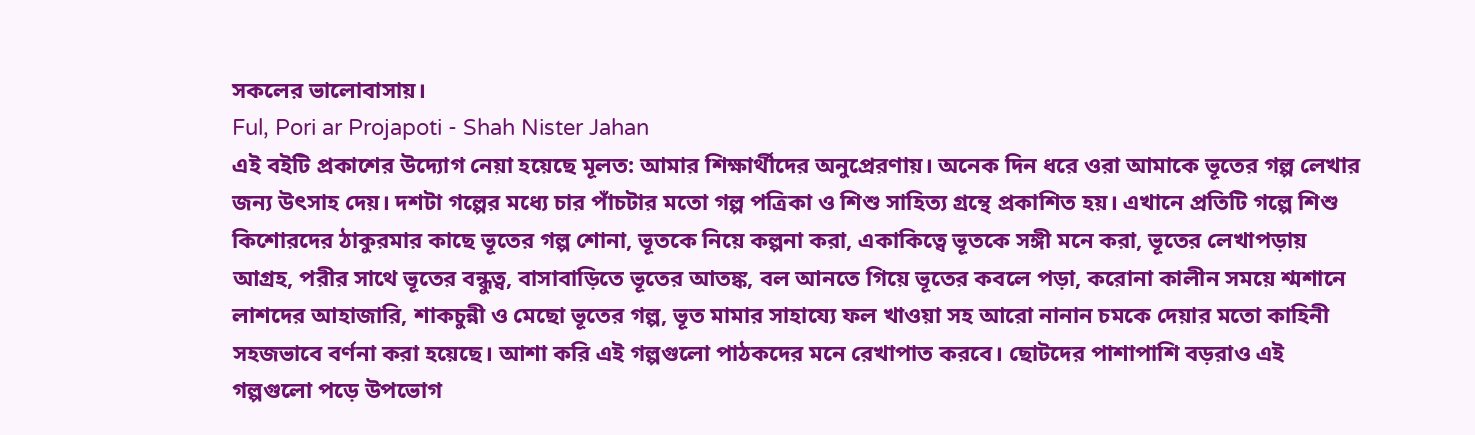সকলের ভালোবাসায়।
Ful, Pori ar Projapoti - Shah Nister Jahan
এই বইটি প্রকাশের উদ্যোগ নেয়া হয়েছে মূলত: আমার শিক্ষার্থীদের অনুপ্রেরণায়। অনেক দিন ধরে ওরা আমাকে ভূতের গল্প লেখার জন্য উৎসাহ দেয়। দশটা গল্পের মধ্যে চার পাঁচটার মতো গল্প পত্রিকা ও শিশু সাহিত্য গ্রন্থে প্রকাশিত হয়। এখানে প্রতিটি গল্পে শিশু কিশোরদের ঠাকুরমার কাছে ভূতের গল্প শোনা, ভূতকে নিয়ে কল্পনা করা, একাকিত্বে ভূতকে সঙ্গী মনে করা, ভূতের লেখাপড়ায় আগ্রহ, পরীর সাথে ভূতের বন্ধুত্ব, বাসাবাড়িতে ভূতের আতঙ্ক, বল আনতে গিয়ে ভূতের কবলে পড়া, করোনা কালীন সময়ে শ্মশানে লাশদের আহাজারি, শাকচুন্নী ও মেছো ভূতের গল্প, ভূত মামার সাহায্যে ফল খাওয়া সহ আরো নানান চমকে দেয়ার মতো কাহিনী সহজভাবে বর্ণনা করা হয়েছে। আশা করি এই গল্পগুলো পাঠকদের মনে রেখাপাত করবে। ছোটদের পাশাপাশি বড়রাও এই গল্পগুলো পড়ে উপভোগ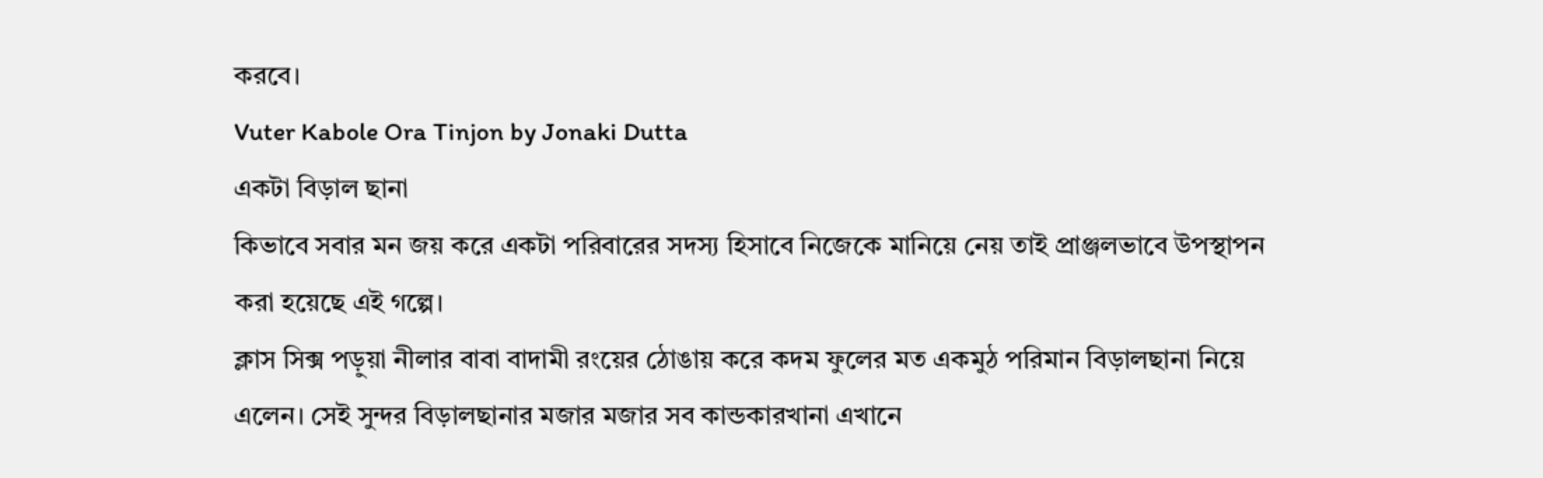করবে।
Vuter Kabole Ora Tinjon by Jonaki Dutta
একটা বিড়াল ছানা
কিভাবে সবার মন জয় করে একটা পরিবারের সদস্য হিসাবে নিজেকে মানিয়ে নেয় তাই প্রাঞ্জলভাবে উপস্থাপন করা হয়েছে এই গল্পে।
ক্লাস সিক্স পড়ুয়া নীলার বাবা বাদামী রংয়ের ঠোঙায় করে কদম ফুলের মত একমুঠ পরিমান বিড়ালছানা নিয়ে এলেন। সেই সুন্দর বিড়ালছানার মজার মজার সব কান্ডকারখানা এখানে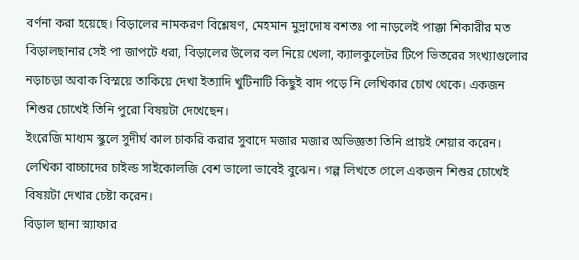বর্ণনা করা হয়েছে। বিড়ালের নামকরণ বিশ্লেষণ, মেহমান মুদ্রাদোষ বশতঃ পা নাড়লেই পাক্কা শিকারীর মত বিড়ালছানার সেই পা জাপটে ধরা, বিড়ালের উলের বল নিয়ে খেলা, ক্যালকুলেটর টিপে ভিতরের সংখ্যাগুলোর নড়াচড়া অবাক বিস্ময়ে তাকিয়ে দেখা ইত্যাদি খুটিনাটি কিছুই বাদ পড়ে নি লেখিকার চোখ থেকে। একজন শিশুর চোখেই তিনি পুরো বিষয়টা দেখেছেন।
ইংরেজি মাধ্যম স্কুলে সুদীর্ঘ কাল চাকরি করার সুবাদে মজার মজার অভিজ্ঞতা তিনি প্রায়ই শেয়ার করেন। লেখিকা বাচ্চাদের চাইল্ড সাইকোলজি বেশ ভালো ভাবেই বুঝেন। গল্প লিখতে গেলে একজন শিশুর চোখেই বিষয়টা দেখার চেষ্টা করেন।
বিড়াল ছানা স্ন্যাফার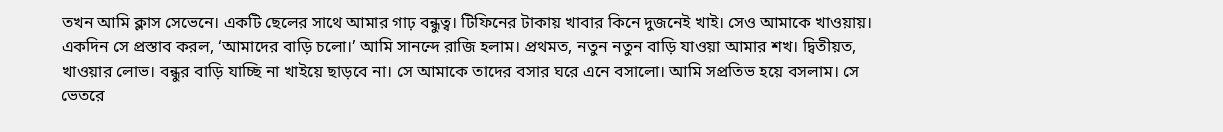তখন আমি ক্লাস সেভেনে। একটি ছেলের সাথে আমার গাঢ় বন্ধুত্ব। টিফিনের টাকায় খাবার কিনে দুজনেই খাই। সেও আমাকে খাওয়ায়। একদিন সে প্রস্তাব করল, ‘আমাদের বাড়ি চলো।’ আমি সানন্দে রাজি হলাম। প্রথমত, নতুন নতুন বাড়ি যাওয়া আমার শখ। দ্বিতীয়ত, খাওয়ার লোভ। বন্ধুর বাড়ি যাচ্ছি না খাইয়ে ছাড়বে না। সে আমাকে তাদের বসার ঘরে এনে বসালো। আমি সপ্রতিভ হয়ে বসলাম। সে ভেতরে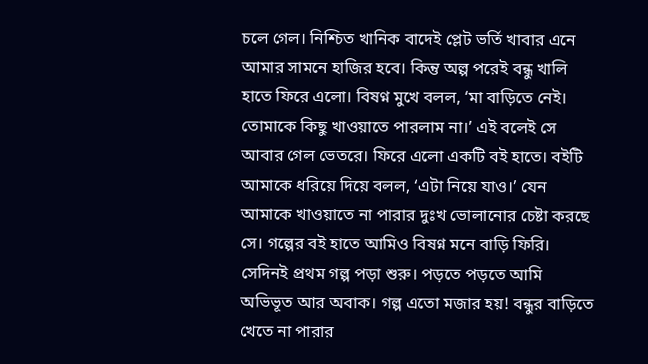চলে গেল। নিশ্চিত খানিক বাদেই প্লেট ভর্তি খাবার এনে আমার সামনে হাজির হবে। কিন্তু অল্প পরেই বন্ধু খালি হাতে ফিরে এলো। বিষণ্ন মুখে বলল, ‘মা বাড়িতে নেই। তোমাকে কিছু খাওয়াতে পারলাম না।’ এই বলেই সে আবার গেল ভেতরে। ফিরে এলো একটি বই হাতে। বইটি আমাকে ধরিয়ে দিয়ে বলল, ‘এটা নিয়ে যাও।’ যেন আমাকে খাওয়াতে না পারার দুঃখ ভোলানোর চেষ্টা করছে সে। গল্পের বই হাতে আমিও বিষণ্ন মনে বাড়ি ফিরি। সেদিনই প্রথম গল্প পড়া শুরু। পড়তে পড়তে আমি অভিভূত আর অবাক। গল্প এতো মজার হয়! বন্ধুর বাড়িতে খেতে না পারার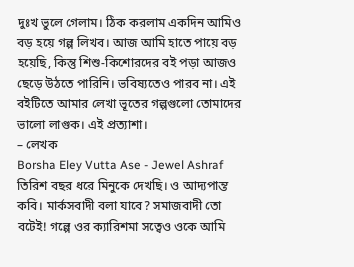দুঃখ ভুলে গেলাম। ঠিক করলাম একদিন আমিও বড় হয়ে গল্প লিখব। আজ আমি হাতে পায়ে বড় হয়েছি, কিন্তু শিশু-কিশোরদের বই পড়া আজও ছেড়ে উঠতে পারিনি। ভবিষ্যতেও পারব না। এই বইটিতে আমার লেখা ভূতের গল্পগুলো তোমাদের ভালো লাগুক। এই প্রত্যাশা।
– লেখক
Borsha Eley Vutta Ase - Jewel Ashraf
তিরিশ বছর ধরে মিনুকে দেখছি। ও আদ্যপান্ত কবি। মার্কসবাদী বলা যাবে? সমাজবাদী তো বটেই! গল্পে ওর ক্যারিশমা সত্বেও ওকে আমি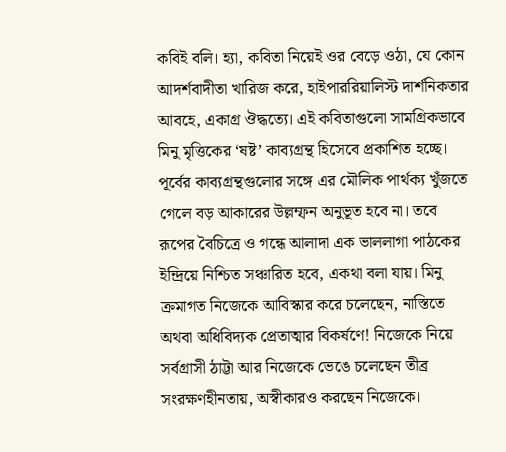কবিই বলি। হ্যা, কবিতা নিয়েই ওর বেড়ে ওঠা, যে কোন আদর্শবাদীতা খারিজ করে, হাইপাররিয়ালিস্ট দার্শনিকতার আবহে, একাগ্র ঔদ্ধত্যে। এই কবিতাগুলো সামগ্রিকভাবে মিনু মৃত্তিকের ‘ষষ্ট’ কাব্যগ্রন্থ হিসেবে প্রকাশিত হচ্ছে। পূর্বের কাব্যগ্রন্থগুলোর সঙ্গে এর মৌলিক পার্থক্য খুঁজতে গেলে বড় আকারের উল্লম্ফন অনুভূত হবে না। তবে রূপের বৈচিত্রে ও গন্ধে আলাদা এক ভাললাগা পাঠকের ইন্দ্রিয়ে নিশ্চিত সঞ্চারিত হবে, একথা বলা যায়। মিনু ক্রমাগত নিজেকে আবিস্কার করে চলেছেন, নাস্তিতে অথবা অধিবিদ্যক প্রেতাত্মার বিকর্ষণে! নিজেকে নিয়ে সর্বগ্রাসী ঠাট্টা আর নিজেকে ভেঙে চলেছেন তীব্র সংরক্ষণহীনতায়, অস্বীকারও করছেন নিজেকে।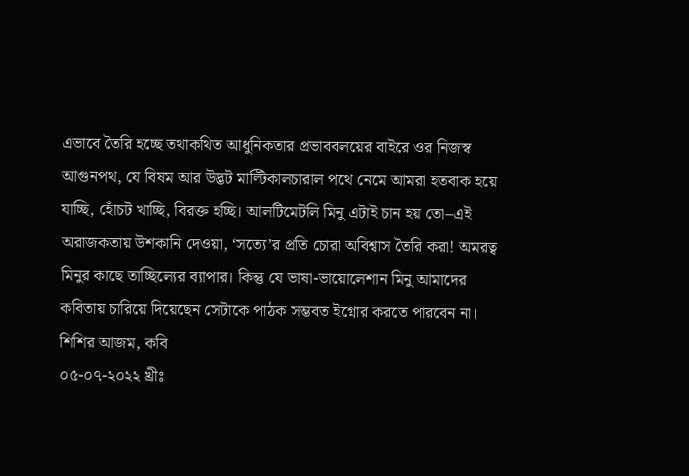এভাবে তৈরি হচ্ছে তথাকথিত আধুনিকতার প্রভাববলয়ের বাইরে ওর নিজস্ব আগুনপথ, যে বিষম আর উদ্ভট মাল্টিকালচারাল পথে নেমে আমরা হতবাক হয়ে যাচ্ছি, হোঁচট খাচ্ছি, বিরক্ত হচ্ছি। আলটিমেটলি মিনু এটাই চান হয় তো–এই অরাজকতায় উশকানি দেওয়া, ‘সত্যে’র প্রতি চোরা অবিশ্বাস তৈরি করা! অমরত্ব মিনুর কাছে তাচ্ছিল্যের ব্যাপার। কিন্তু যে ভাষা-ভায়োলেশান মিনু আমাদের কবিতায় চারিয়ে দিয়েছেন সেটাকে পাঠক সম্ভবত ইগ্নোর করতে পারবেন না।
শিশির আজম, কবি
০৫-০৭-২০২২ খ্রীঃ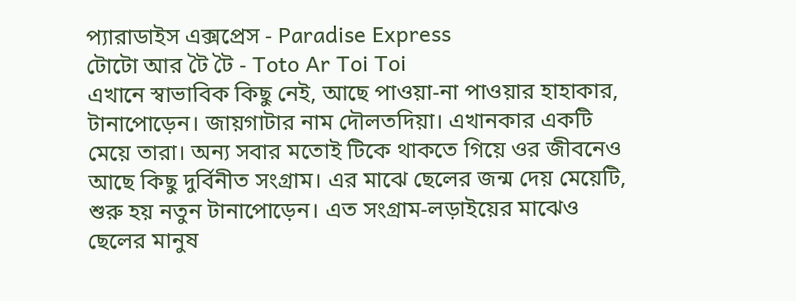প্যারাডাইস এক্সপ্রেস - Paradise Express
টোটো আর টৈ টৈ - Toto Ar Toi Toi
এখানে স্বাভাবিক কিছু নেই, আছে পাওয়া-না পাওয়ার হাহাকার, টানাপোড়েন। জায়গাটার নাম দৌলতদিয়া। এখানকার একটি মেয়ে তারা। অন্য সবার মতোই টিকে থাকতে গিয়ে ওর জীবনেও আছে কিছু দুর্বিনীত সংগ্রাম। এর মাঝে ছেলের জন্ম দেয় মেয়েটি, শুরু হয় নতুন টানাপোড়েন। এত সংগ্রাম-লড়াইয়ের মাঝেও ছেলের মানুষ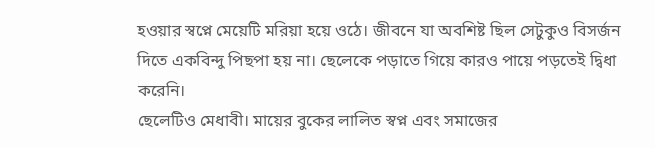হওয়ার স্বপ্নে মেয়েটি মরিয়া হয়ে ওঠে। জীবনে যা অবশিষ্ট ছিল সেটুকুও বিসর্জন দিতে একবিন্দু পিছপা হয় না। ছেলেকে পড়াতে গিয়ে কারও পায়ে পড়তেই দ্বিধা করেনি।
ছেলেটিও মেধাবী। মায়ের বুকের লালিত স্বপ্ন এবং সমাজের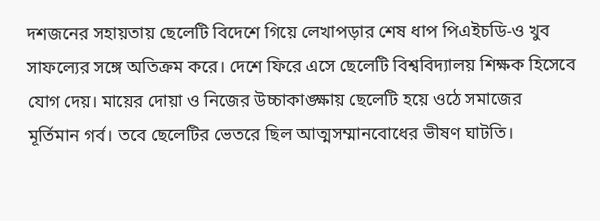দশজনের সহায়তায় ছেলেটি বিদেশে গিয়ে লেখাপড়ার শেষ ধাপ পিএইচডি-ও খুব সাফল্যের সঙ্গে অতিক্রম করে। দেশে ফিরে এসে ছেলেটি বিশ্ববিদ্যালয় শিক্ষক হিসেবে যোগ দেয়। মায়ের দোয়া ও নিজের উচ্চাকাঙ্ক্ষায় ছেলেটি হয়ে ওঠে সমাজের মূর্তিমান গর্ব। তবে ছেলেটির ভেতরে ছিল আত্মসম্মানবোধের ভীষণ ঘাটতি।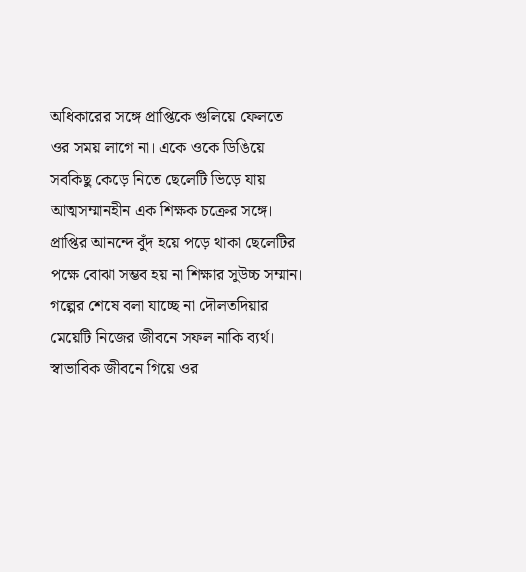অধিকারের সঙ্গে প্রাপ্তিকে গুলিয়ে ফেলতে ওর সময় লাগে না। একে ওকে ডিঙিয়ে সবকিছু কেড়ে নিতে ছেলেটি ভিড়ে যায় আত্মসম্মানহীন এক শিক্ষক চক্রের সঙ্গে। প্রাপ্তির আনন্দে বুঁদ হয়ে পড়ে থাকা ছেলেটির পক্ষে বোঝা সম্ভব হয় না শিক্ষার সুউচ্চ সম্মান।
গল্পের শেষে বলা যাচ্ছে না দৌলতদিয়ার মেয়েটি নিজের জীবনে সফল নাকি ব্যর্থ। স্বাভাবিক জীবনে গিয়ে ওর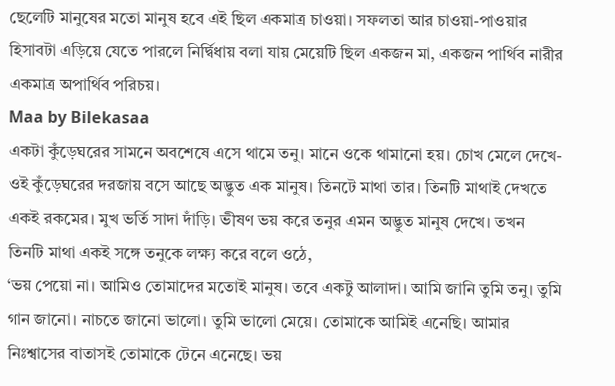ছেলেটি মানুষের মতো মানুষ হবে এই ছিল একমাত্র চাওয়া। সফলতা আর চাওয়া-পাওয়ার হিসাবটা এড়িয়ে যেতে পারলে নির্দ্বিধায় বলা যায় মেয়েটি ছিল একজন মা, একজন পার্থিব নারীর একমাত্র অপার্থিব পরিচয়।
Maa by Bilekasaa
একটা কুঁড়েঘরের সামনে অবশেষে এসে থামে তনু। মানে ওকে থামানো হয়। চোখ মেলে দেখে-ওই কুঁড়েঘরের দরজায় বসে আছে অদ্ভুত এক মানুষ। তিনটে মাথা তার। তিনটি মাথাই দেখতে একই রকমের। মুখ ভর্তি সাদা দাঁড়ি। ভীষণ ভয় করে তনুর এমন অদ্ভুত মানুষ দেখে। তখন তিনটি মাথা একই সঙ্গে তনুকে লক্ষ্য করে বলে ওঠে,
‘ভয় পেয়ো না। আমিও তোমাদের মতোই মানুষ। তবে একটু আলাদা। আমি জানি তুমি তনু। তুমি গান জানো। নাচতে জানো ভালো। তুমি ভালো মেয়ে। তোমাকে আমিই এনেছি। আমার নিঃশ্বাসের বাতাসই তোমাকে টেনে এনেছে। ভয়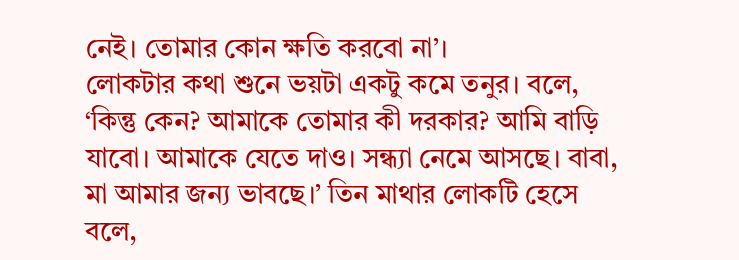নেই। তোমার কোন ক্ষতি করবো না’।
লোকটার কথা শুনে ভয়টা একটু কমে তনুর। বলে,
‘কিন্তু কেন? আমাকে তোমার কী দরকার? আমি বাড়ি যাবো। আমাকে যেতে দাও। সন্ধ্যা নেমে আসছে। বাবা, মা আমার জন্য ভাবছে।’ তিন মাথার লোকটি হেসে বলে,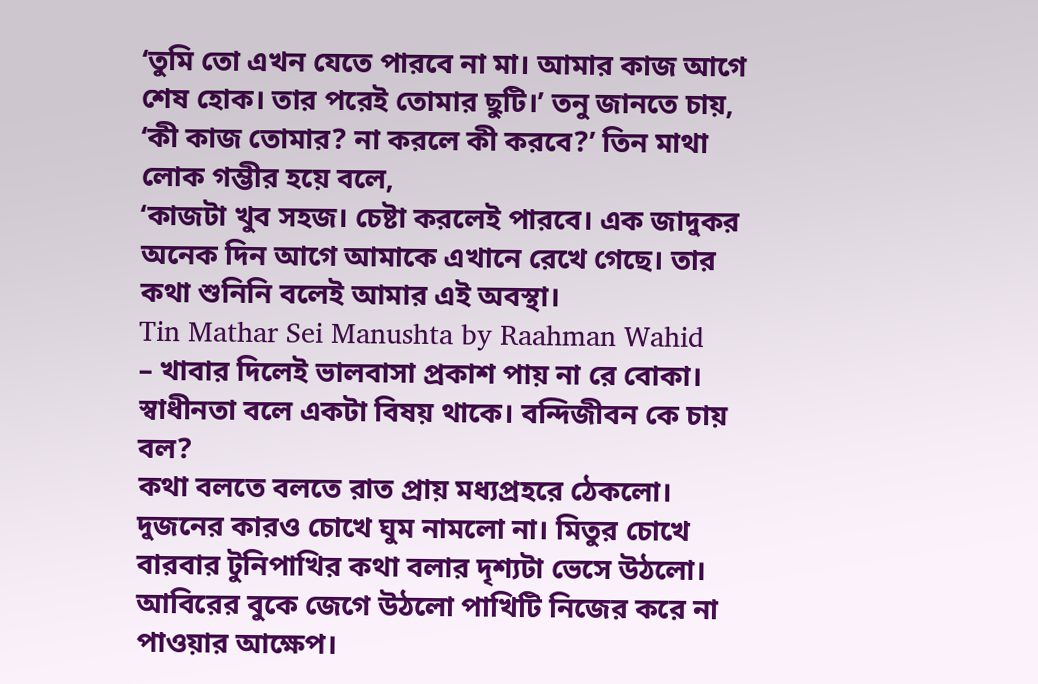‘তুমি তো এখন যেতে পারবে না মা। আমার কাজ আগে শেষ হোক। তার পরেই তোমার ছুটি।’ তনু জানতে চায়,
‘কী কাজ তোমার? না করলে কী করবে?’ তিন মাথা লোক গম্ভীর হয়ে বলে,
‘কাজটা খুব সহজ। চেষ্টা করলেই পারবে। এক জাদুকর অনেক দিন আগে আমাকে এখানে রেখে গেছে। তার কথা শুনিনি বলেই আমার এই অবস্থা।
Tin Mathar Sei Manushta by Raahman Wahid
– খাবার দিলেই ভালবাসা প্রকাশ পায় না রে বোকা। স্বাধীনতা বলে একটা বিষয় থাকে। বন্দিজীবন কে চায় বল?
কথা বলতে বলতে রাত প্রায় মধ্যপ্রহরে ঠেকলো। দুজনের কারও চোখে ঘুম নামলো না। মিতুর চোখে বারবার টুনিপাখির কথা বলার দৃশ্যটা ভেসে উঠলো। আবিরের বুকে জেগে উঠলো পাখিটি নিজের করে না পাওয়ার আক্ষেপ।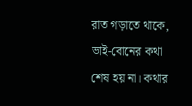রাত গড়াতে থাকে, ভাই-বোনের কথা শেষ হয় না। কথার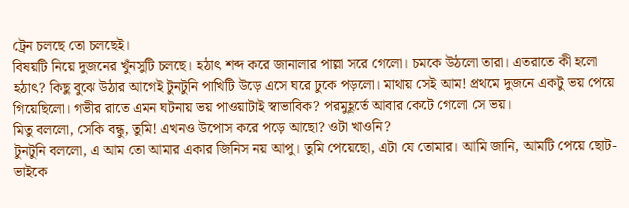ট্রেন চলছে তো চলছেই।
বিষয়টি নিয়ে দুজনের খুঁনসুটি চলছে। হঠাৎ শব্দ করে জানালার পাল্লা সরে গেলো। চমকে উঠলো তারা। এতরাতে কী হলো হঠাৎ? কিছু বুঝে উঠার আগেই টুনটুনি পাখিটি উড়ে এসে ঘরে ঢুকে পড়লো। মাথায় সেই আম! প্রথমে দুজনে একটু ভয় পেয়ে গিয়েছিলো। গভীর রাতে এমন ঘটনায় ভয় পাওয়াটাই স্বাভাবিক? পরমুহূর্তে আবার কেটে গেলো সে ভয়।
মিতু বললো, সেকি বন্ধু, তুমি! এখনও উপোস করে পড়ে আছো? ওটা খাওনি?
টুনটুনি বললো, এ আম তো আমার একার জিনিস নয় আপু। তুমি পেয়েছো, এটা যে তোমার। আমি জানি, আমটি পেয়ে ছোট-ভাইকে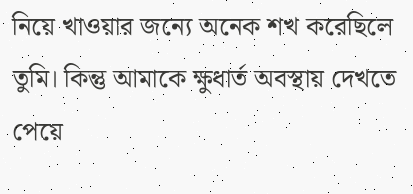নিয়ে খাওয়ার জন্যে অনেক শখ করেছিলে তুমি। কিন্তু আমাকে ক্ষুধার্ত অবস্থায় দেখতে পেয়ে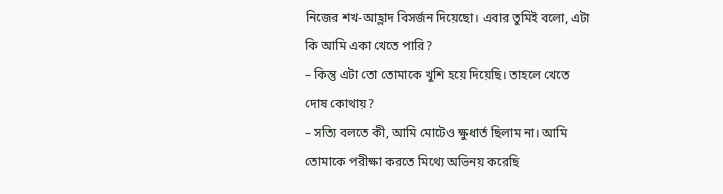নিজের শখ-আহ্লাদ বিসর্জন দিয়েছো। এবার তুমিই বলো, এটা কি আমি একা খেতে পারি?
– কিন্তু এটা তো তোমাকে খুশি হয়ে দিয়েছি। তাহলে খেতে দোষ কোথায়?
– সত্যি বলতে কী, আমি মোটেও ক্ষুধার্ত ছিলাম না। আমি তোমাকে পরীক্ষা করতে মিথ্যে অভিনয় করেছি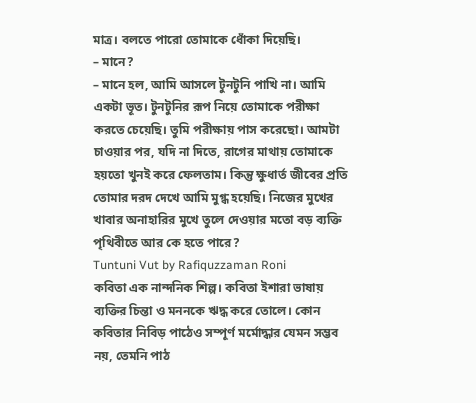মাত্র। বলতে পারো তোমাকে ধোঁকা দিয়েছি।
– মানে?
– মানে হল, আমি আসলে টুনটুনি পাখি না। আমি একটা ভূত। টুনটুনির রূপ নিয়ে তোমাকে পরীক্ষা করতে চেয়েছি। তুমি পরীক্ষায় পাস করেছো। আমটা চাওয়ার পর, যদি না দিতে, রাগের মাথায় তোমাকে হয়তো খুনই করে ফেলতাম। কিন্তু ক্ষুধার্ত জীবের প্রতি তোমার দরদ দেখে আমি মুগ্ধ হয়েছি। নিজের মুখের খাবার অনাহারির মুখে তুলে দেওয়ার মতো বড় ব্যক্তি পৃথিবীতে আর কে হতে পারে?
Tuntuni Vut by Rafiquzzaman Roni
কবিতা এক নান্দনিক শিল্প। কবিতা ইশারা ভাষায় ব্যক্তির চিন্তা ও মননকে ঋদ্ধ করে তোলে। কোন কবিতার নিবিড় পাঠেও সম্পূর্ণ মর্মোদ্ধার যেমন সম্ভব নয়, তেমনি পাঠ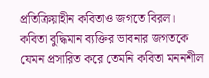প্রতিক্রিয়াহীন কবিতাও জগতে বিরল। কবিতা বুদ্ধিমান ব্যক্তির ভাবনার জগতকে যেমন প্রসারিত করে তেমনি কবিতা মননশীল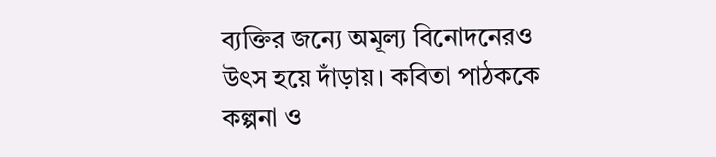ব্যক্তির জন্যে অমূল্য বিনোদনেরও উৎস হয়ে দাঁড়ায়। কবিতা পাঠককে কল্পনা ও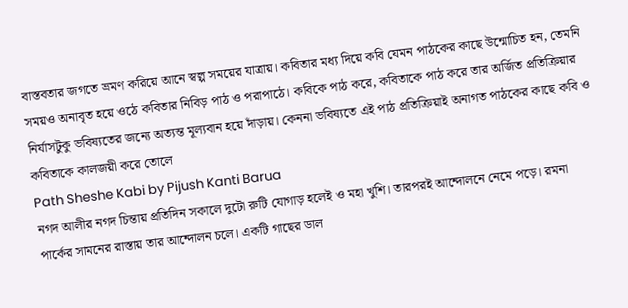বাস্তবতার জগতে ভ্রমণ করিয়ে আনে স্বল্প সময়ের যাত্রায়। কবিতার মধ্য দিয়ে কবি যেমন পাঠকের কাছে উন্মোচিত হন, তেমনি সময়ও অনাবৃত হয়ে ওঠে কবিতার নিবিড় পাঠ ও পরাপাঠে। কবিকে পাঠ করে, কবিতাকে পাঠ করে তার অর্জিত প্রতিক্রিয়ার নির্যাসটুকু ভবিষ্যতের জন্যে অত্যন্ত মূল্যবান হয়ে দাঁড়ায়। কেননা ভবিষ্যতে এই পাঠ প্রতিক্রিয়াই অনাগত পাঠকের কাছে কবি ও কবিতাকে কালজয়ী করে তোলে
Path Sheshe Kabi by Pijush Kanti Barua
নগদ আলীর নগদ চিন্তায় প্রতিদিন সকালে দুটো রুটি যোগাড় হলেই ও মহা খুশি। তারপরই আন্দোলনে নেমে পড়ে। রমনা পার্কের সামনের রাস্তায় তার আন্দোলন চলে। একটি গাছের ডাল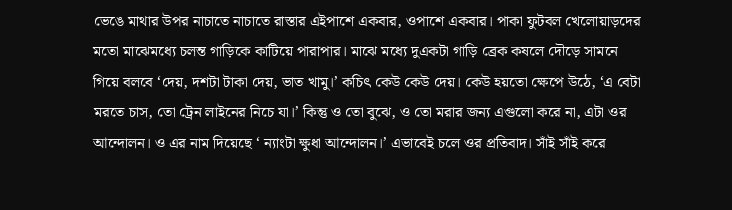ভেঙে মাথার উপর নাচাতে নাচাতে রাস্তার এইপাশে একবার, ওপাশে একবার। পাকা ফুটবল খেলোয়াড়দের মতো মাঝেমধ্যে চলন্ত গাড়িকে কাটিয়ে পারাপার। মাঝে মধ্যে দুএকটা গাড়ি ব্রেক কষলে দৌড়ে সামনে গিয়ে বলবে ‘দেয়, দশটা টাকা দেয়, ভাত খামু।’ কচিৎ কেউ কেউ দেয়। কেউ হয়তো ক্ষেপে উঠে, ‘এ বেটা মরতে চাস, তো ট্রেন লাইনের নিচে যা।’ কিন্তু ও তো বুঝে, ও তো মরার জন্য এগুলো করে না, এটা ওর আন্দোলন। ও এর নাম দিয়েছে ‘ ন্যাংটা ক্ষুধা আন্দোলন।’ এভাবেই চলে ওর প্রতিবাদ। সাঁই সাঁই করে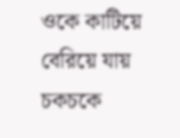ওকে কাটিয়ে বেরিয়ে যায় চকচকে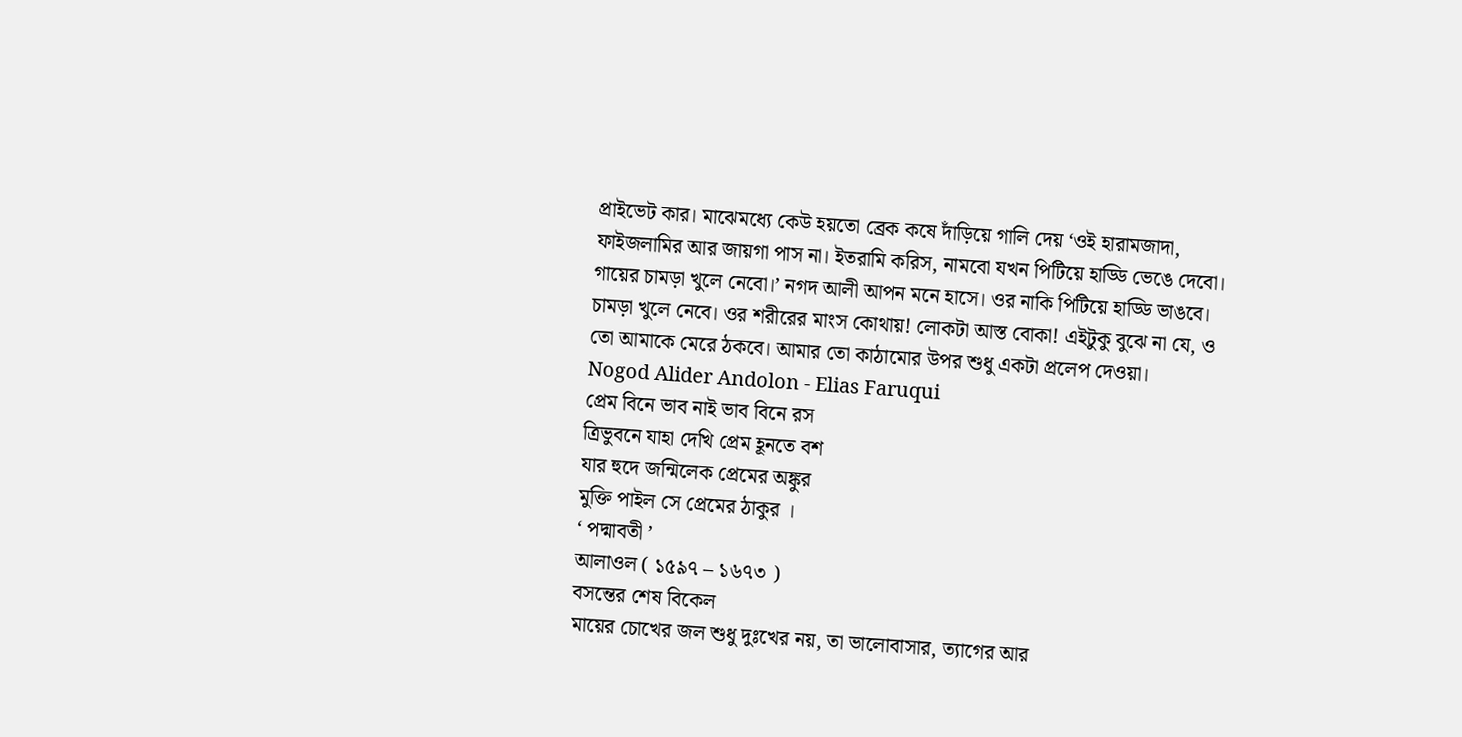প্রাইভেট কার। মাঝেমধ্যে কেউ হয়তো ব্রেক কষে দাঁড়িয়ে গালি দেয় ‘ওই হারামজাদা, ফাইজলামির আর জায়গা পাস না। ইতরামি করিস, নামবো যখন পিটিয়ে হাড্ডি ভেঙে দেবো। গায়ের চামড়া খুলে নেবো।’ নগদ আলী আপন মনে হাসে। ওর নাকি পিটিয়ে হাড্ডি ভাঙবে। চামড়া খুলে নেবে। ওর শরীরের মাংস কোথায়! লোকটা আস্ত বোকা! এইটুকু বুঝে না যে, ও তো আমাকে মেরে ঠকবে। আমার তো কাঠামোর উপর শুধু একটা প্রলেপ দেওয়া।
Nogod Alider Andolon - Elias Faruqui
প্রেম বিনে ভাব নাই ভাব বিনে রস
ত্রিভুবনে যাহা দেখি প্রেম হূনতে বশ
যার হুদে জন্মিলেক প্রেমের অঙ্কুর
মুক্তি পাইল সে প্রেমের ঠাকুর ।
‘ পদ্মাবতী ’
আলাওল ( ১৫৯৭ – ১৬৭৩ )
বসন্তের শেষ বিকেল
মায়ের চোখের জল শুধু দুঃখের নয়, তা ভালোবাসার, ত্যাগের আর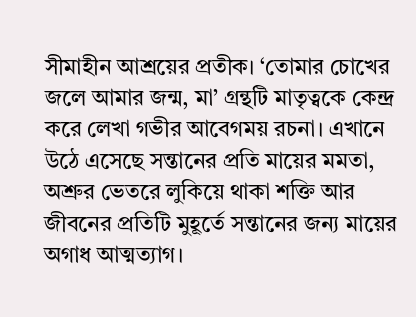সীমাহীন আশ্রয়ের প্রতীক। ‘তোমার চোখের জলে আমার জন্ম, মা’ গ্রন্থটি মাতৃত্বকে কেন্দ্র করে লেখা গভীর আবেগময় রচনা। এখানে উঠে এসেছে সন্তানের প্রতি মায়ের মমতা, অশ্রুর ভেতরে লুকিয়ে থাকা শক্তি আর জীবনের প্রতিটি মুহূর্তে সন্তানের জন্য মায়ের অগাধ আত্মত্যাগ।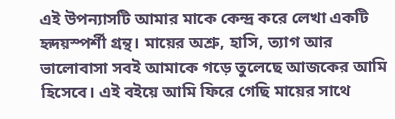এই উপন্যাসটি আমার মাকে কেন্দ্র করে লেখা একটি হৃদয়স্পর্শী গ্রন্থ। মায়ের অশ্রু, হাসি, ত্যাগ আর ভালোবাসা সবই আমাকে গড়ে তুলেছে আজকের আমি হিসেবে। এই বইয়ে আমি ফিরে গেছি মায়ের সাথে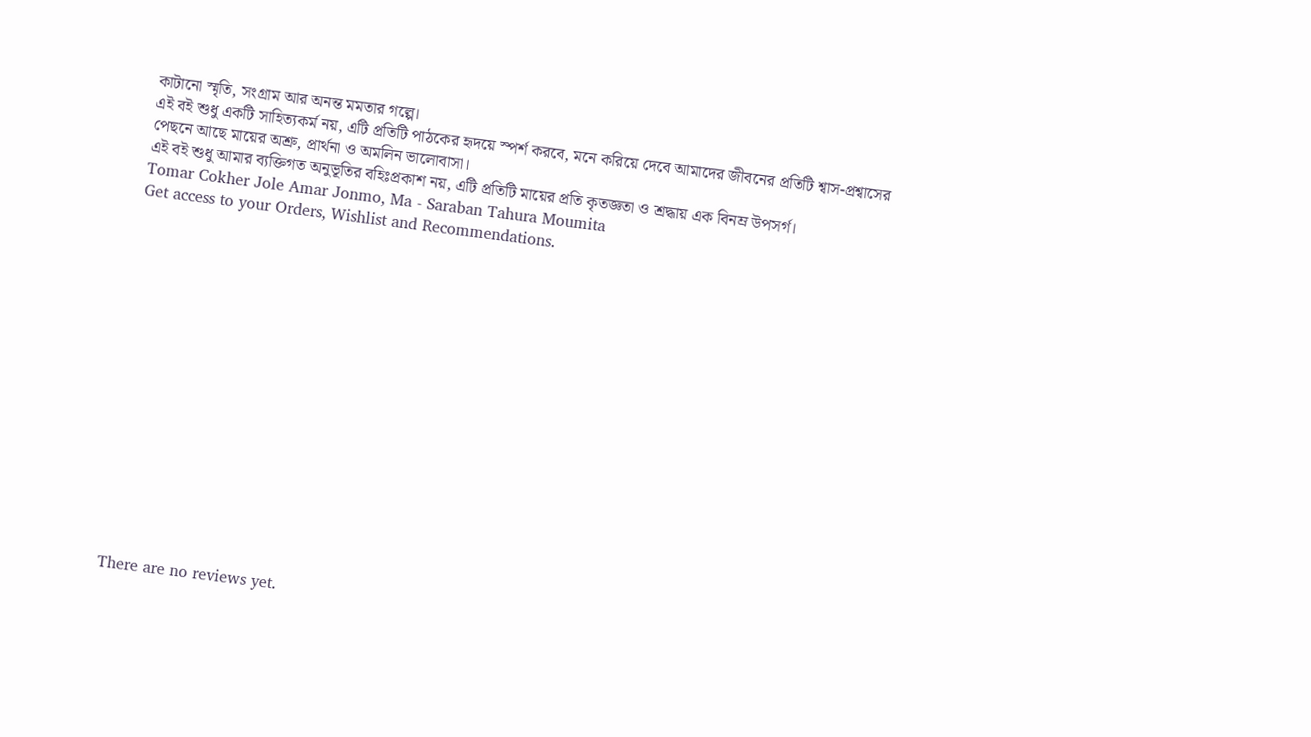কাটানো স্মৃতি, সংগ্রাম আর অনন্ত মমতার গল্পে।
এই বই শুধু একটি সাহিত্যকর্ম নয়, এটি প্রতিটি পাঠকের হৃদয়ে স্পর্শ করবে, মনে করিয়ে দেবে আমাদের জীবনের প্রতিটি শ্বাস-প্রশ্বাসের পেছনে আছে মায়ের অশ্রু, প্রার্থনা ও অমলিন ভালোবাসা।
এই বই শুধু আমার ব্যক্তিগত অনুভূতির বহিঃপ্রকাশ নয়, এটি প্রতিটি মায়ের প্রতি কৃতজ্ঞতা ও শ্রদ্ধায় এক বিনম্র উপসর্গ।
Tomar Cokher Jole Amar Jonmo, Ma - Saraban Tahura Moumita
Get access to your Orders, Wishlist and Recommendations.
















There are no reviews yet.